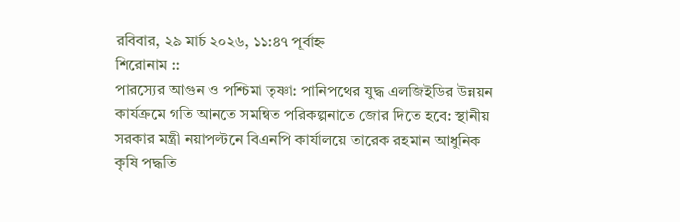রবিবার, ২৯ মার্চ ২০২৬, ১১:৪৭ পূর্বাহ্ন
শিরোনাম ::
পারস্যের আগুন ও পশ্চিমা তৃষ্ণা: পানিপথের যুদ্ধ এলজিইডির উন্নয়ন কার্যক্রমে গতি আনতে সমন্বিত পরিকল্পনাতে জোর দিতে হবে: স্থানীয় সরকার মন্ত্রী নয়াপল্টনে বিএনপি কার্যালয়ে তারেক রহমান আধুনিক কৃষি পদ্ধতি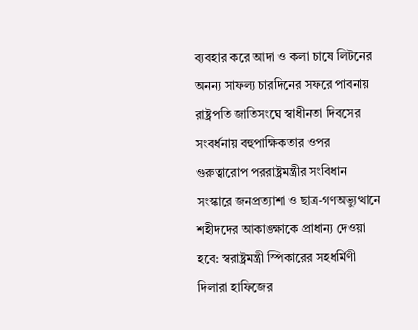ব্যবহার করে আদা ও কলা চাষে লিটনের অনন্য সাফল্য চারদিনের সফরে পাবনায় রাষ্ট্রপতি জাতিসংঘে স্বাধীনতা দিবসের সংবর্ধনায় বহুপাক্ষিকতার ওপর গুরুত্বারোপ পররাষ্ট্রমন্ত্রীর সংবিধান সংস্কারে জনপ্রত্যাশা ও ছাত্র-গণঅভ্যুত্থানে শহীদদের আকাঙ্ক্ষাকে প্রাধান্য দেওয়া হবে: স্বরাষ্ট্রমন্ত্রী স্পিকারের সহধর্মিণী দিলারা হাফিজের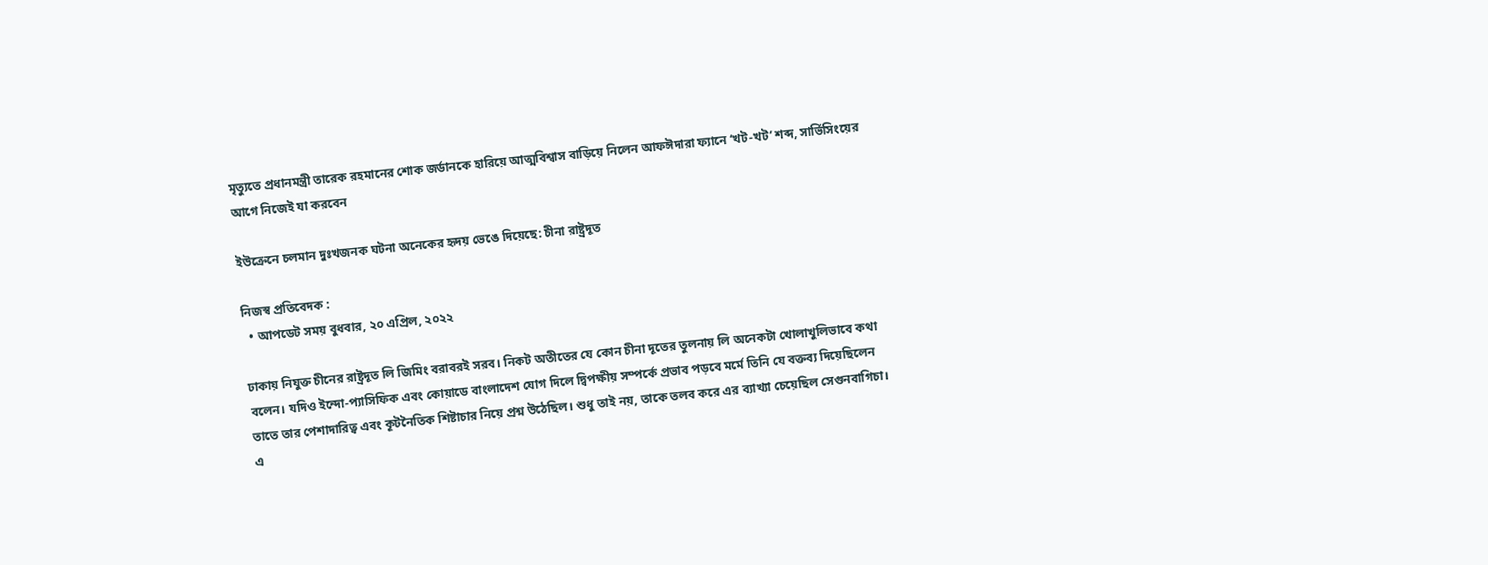মৃত্যুতে প্রধানমন্ত্রী তারেক রহমানের শোক জর্ডানকে হারিয়ে আত্মবিশ্বাস বাড়িয়ে নিলেন আফঈদারা ফ্যানে ‘খট-খট’ শব্দ, সার্ভিসিংয়ের আগে নিজেই যা করবেন

ইউক্রেনে চলমান দুঃখজনক ঘটনা অনেকের হৃদয় ভেঙে দিয়েছে: চীনা রাষ্ট্রদূত

নিজস্ব প্রতিবেদক :
  • আপডেট সময় বুধবার, ২০ এপ্রিল, ২০২২

ঢাকায় নিযুক্ত চীনের রাষ্ট্রদূত লি জিমিং বরাবরই সরব। নিকট অতীতের যে কোন চীনা দূতের তুলনায় লি অনেকটা খোলাখুলিভাবে কথা বলেন। যদিও ইন্দো-প্যাসিফিক এবং কোয়াডে বাংলাদেশ যোগ দিলে দ্বিপক্ষীয় সম্পর্কে প্রভাব পড়বে মর্মে তিনি যে বক্তব্য দিয়েছিলেন তাতে তার পেশাদারিত্ব এবং কূটনৈতিক শিষ্টাচার নিয়ে প্রশ্ন উঠেছিল। শুধু তাই নয়, তাকে তলব করে এর ব্যাখ্যা চেয়েছিল সেগুনবাগিচা। এ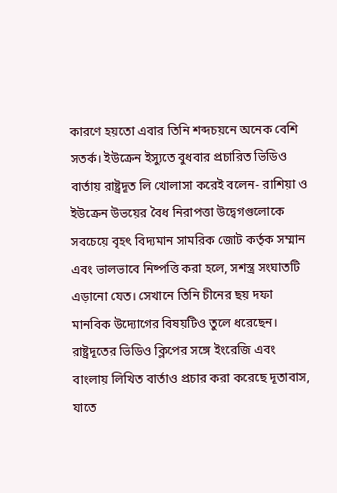কারণে হয়তো এবার তিনি শব্দচয়নে অনেক বেশি সতর্ক। ইউক্রেন ইস্যুতে বুধবার প্রচারিত ভিডিও বার্তায় রাষ্ট্রদূত লি খোলাসা করেই বলেন- রাশিয়া ও ইউক্রেন উভয়ের বৈধ নিরাপত্তা উদ্বেগগুলোকে সবচেয়ে বৃহৎ বিদ্যমান সামরিক জোট কর্তৃক সম্মান এবং ভালভাবে নিষ্পত্তি করা হলে, সশস্ত্র সংঘাতটি এড়ানো যেত। সেখানে তিনি চীনের ছয় দফা মানবিক উদ্যোগের বিষয়টিও তুলে ধরেছেন। রাষ্ট্রদূতের ভিডিও ক্লিপের সঙ্গে ইংরেজি এবং বাংলায় লিখিত বার্তাও প্রচার করা করেছে দূতাবাস, যাতে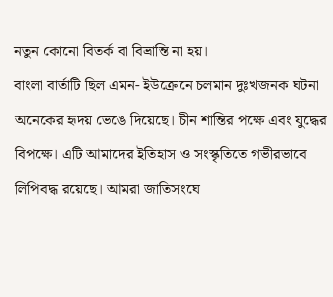নতুন কোনো বিতর্ক বা বিভ্রান্তি না হয়।
বাংলা বার্তাটি ছিল এমন- ইউক্রেনে চলমান দুঃখজনক ঘটনা অনেকের হৃদয় ভেঙে দিয়েছে। চীন শান্তির পক্ষে এবং যুদ্ধের বিপক্ষে। এটি আমাদের ইতিহাস ও সংস্কৃতিতে গভীরভাবে লিপিবদ্ধ রয়েছে। আমরা জাতিসংঘে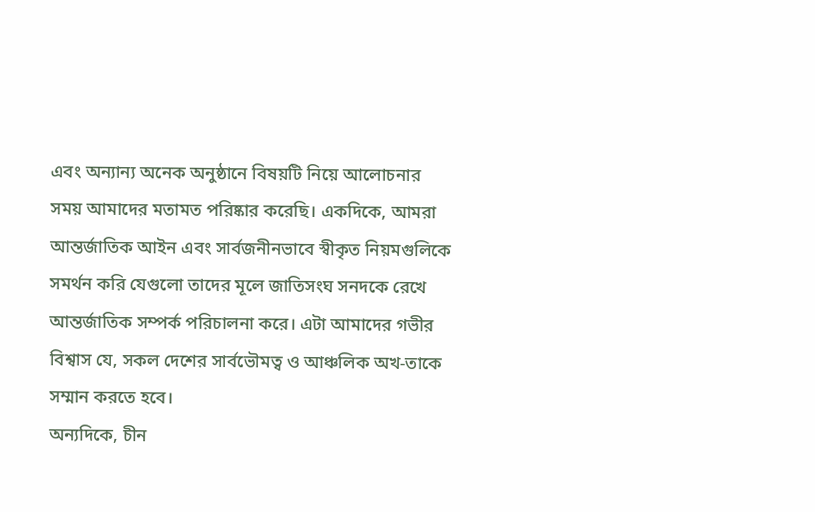এবং অন্যান্য অনেক অনুষ্ঠানে বিষয়টি নিয়ে আলোচনার সময় আমাদের মতামত পরিষ্কার করেছি। একদিকে, আমরা আন্তর্জাতিক আইন এবং সার্বজনীনভাবে স্বীকৃত নিয়মগুলিকে সমর্থন করি যেগুলো তাদের মূলে জাতিসংঘ সনদকে রেখে আন্তর্জাতিক সম্পর্ক পরিচালনা করে। এটা আমাদের গভীর বিশ্বাস যে, সকল দেশের সার্বভৌমত্ব ও আঞ্চলিক অখ-তাকে সম্মান করতে হবে।
অন্যদিকে, চীন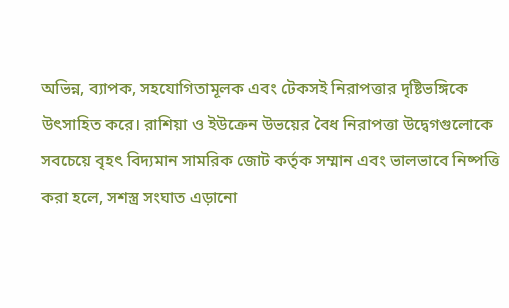অভিন্ন, ব্যাপক, সহযোগিতামূলক এবং টেকসই নিরাপত্তার দৃষ্টিভঙ্গিকে উৎসাহিত করে। রাশিয়া ও ইউক্রেন উভয়ের বৈধ নিরাপত্তা উদ্বেগগুলোকে সবচেয়ে বৃহৎ বিদ্যমান সামরিক জোট কর্তৃক সম্মান এবং ভালভাবে নিষ্পত্তি করা হলে, সশস্ত্র সংঘাত এড়ানো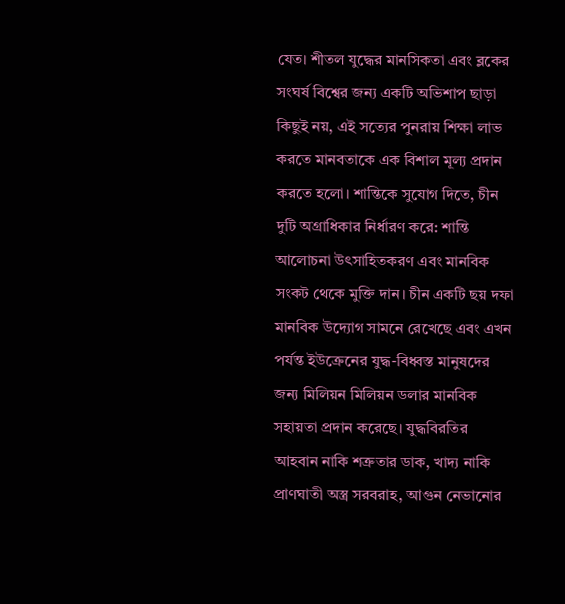যেত। শীতল যুদ্ধের মানসিকতা এবং ব্লকের সংঘর্ষ বিশ্বের জন্য একটি অভিশাপ ছাড়া কিছুই নয়, এই সত্যের পুনরায় শিক্ষা লাভ করতে মানবতাকে এক বিশাল মূল্য প্রদান করতে হলো। শান্তিকে সুযোগ দিতে, চীন দুটি অগ্রাধিকার নির্ধারণ করে: শান্তি আলোচনা উৎসাহিতকরণ এবং মানবিক সংকট থেকে মুক্তি দান। চীন একটি ছয় দফা মানবিক উদ্যোগ সামনে রেখেছে এবং এখন পর্যন্ত ইউক্রেনের যুদ্ধ-বিধ্বস্ত মানুষদের জন্য মিলিয়ন মিলিয়ন ডলার মানবিক সহায়তা প্রদান করেছে। যুদ্ধবিরতির আহবান নাকি শত্রুতার ডাক, খাদ্য নাকি প্রাণঘাতী অস্ত্র সরবরাহ, আগুন নেভানোর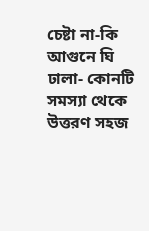চেষ্টা না-কি আগুনে ঘি ঢালা- কোনটি সমস্যা থেকে উত্তরণ সহজ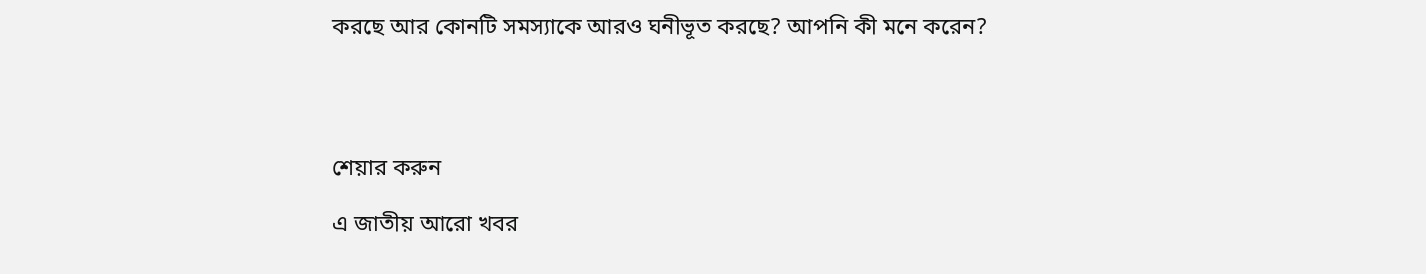করছে আর কোনটি সমস্যাকে আরও ঘনীভূত করছে? আপনি কী মনে করেন?




শেয়ার করুন

এ জাতীয় আরো খবর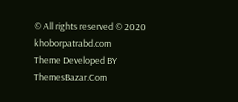© All rights reserved © 2020 khoborpatrabd.com
Theme Developed BY ThemesBazar.Com